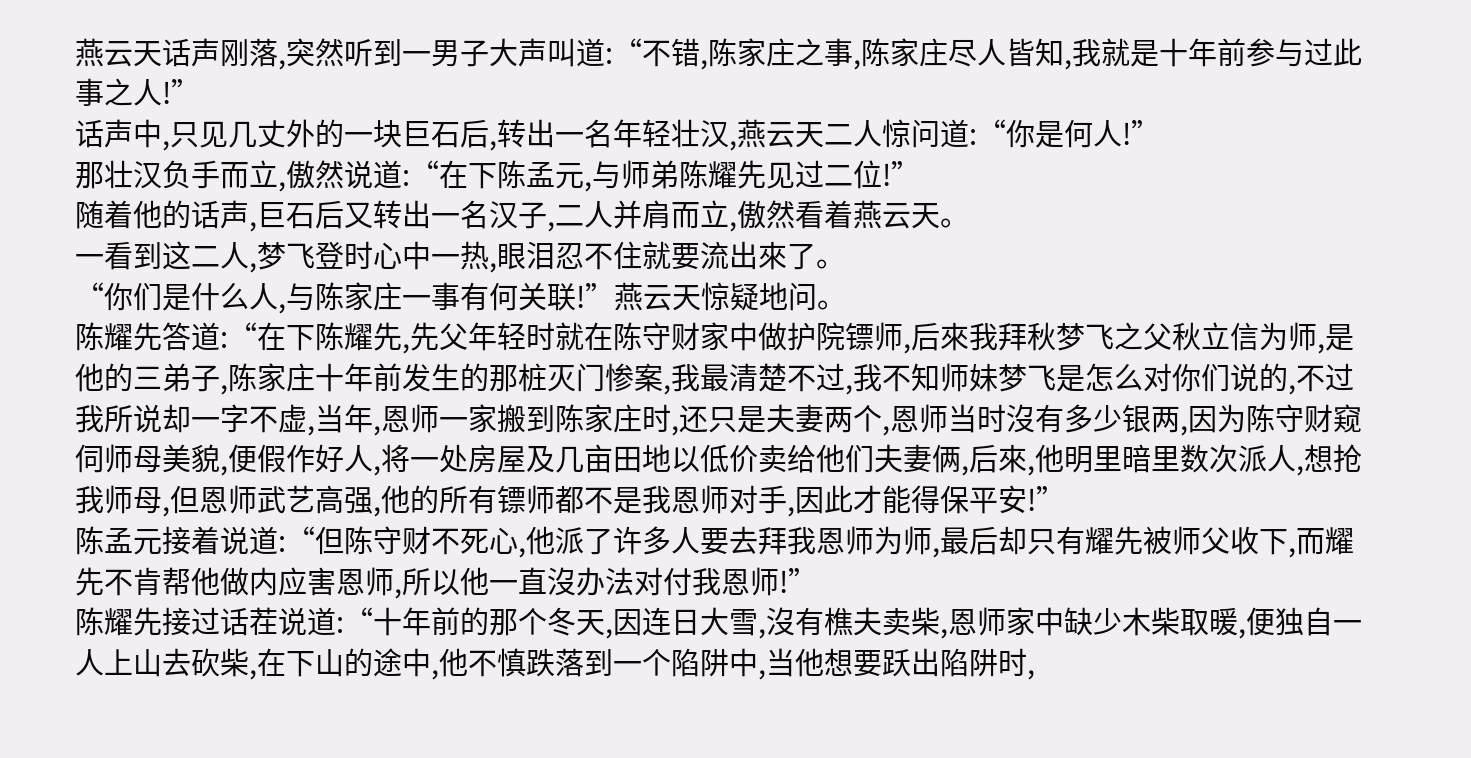燕云天话声刚落,突然听到一男子大声叫道:“不错,陈家庄之事,陈家庄尽人皆知,我就是十年前参与过此事之人!”
话声中,只见几丈外的一块巨石后,转出一名年轻壮汉,燕云天二人惊问道:“你是何人!”
那壮汉负手而立,傲然说道:“在下陈孟元,与师弟陈耀先见过二位!”
随着他的话声,巨石后又转出一名汉子,二人并肩而立,傲然看着燕云天。
一看到这二人,梦飞登时心中一热,眼泪忍不住就要流出來了。
“你们是什么人,与陈家庄一事有何关联!”燕云天惊疑地问。
陈耀先答道:“在下陈耀先,先父年轻时就在陈守财家中做护院镖师,后來我拜秋梦飞之父秋立信为师,是他的三弟子,陈家庄十年前发生的那桩灭门惨案,我最清楚不过,我不知师妹梦飞是怎么对你们说的,不过我所说却一字不虚,当年,恩师一家搬到陈家庄时,还只是夫妻两个,恩师当时沒有多少银两,因为陈守财窥伺师母美貌,便假作好人,将一处房屋及几亩田地以低价卖给他们夫妻俩,后來,他明里暗里数次派人,想抢我师母,但恩师武艺高强,他的所有镖师都不是我恩师对手,因此才能得保平安!”
陈孟元接着说道:“但陈守财不死心,他派了许多人要去拜我恩师为师,最后却只有耀先被师父收下,而耀先不肯帮他做内应害恩师,所以他一直沒办法对付我恩师!”
陈耀先接过话茬说道:“十年前的那个冬天,因连日大雪,沒有樵夫卖柴,恩师家中缺少木柴取暖,便独自一人上山去砍柴,在下山的途中,他不慎跌落到一个陷阱中,当他想要跃出陷阱时,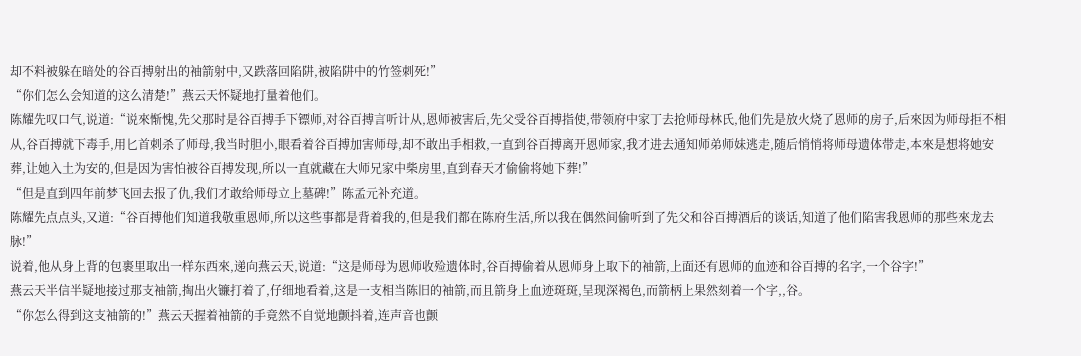却不料被躲在暗处的谷百搏射出的袖箭射中,又跌落回陷阱,被陷阱中的竹签刺死!”
“你们怎么会知道的这么清楚!”燕云天怀疑地打量着他们。
陈耀先叹口气,说道:“说來惭愧,先父那时是谷百搏手下镖师,对谷百搏言听计从,恩师被害后,先父受谷百搏指使,带领府中家丁去抢师母林氏,他们先是放火烧了恩师的房子,后來因为师母拒不相从,谷百搏就下毒手,用匕首刺杀了师母,我当时胆小,眼看着谷百搏加害师母,却不敢出手相救,一直到谷百搏离开恩师家,我才进去通知师弟师妹逃走,随后悄悄将师母遗体带走,本來是想将她安葬,让她入土为安的,但是因为害怕被谷百搏发现,所以一直就藏在大师兄家中柴房里,直到春天才偷偷将她下葬!”
“但是直到四年前梦飞回去报了仇,我们才敢给师母立上墓碑!”陈孟元补充道。
陈耀先点点头,又道:“谷百搏他们知道我敬重恩师,所以这些事都是背着我的,但是我们都在陈府生活,所以我在偶然间偷听到了先父和谷百搏酒后的谈话,知道了他们陷害我恩师的那些來龙去脉!”
说着,他从身上背的包裹里取出一样东西來,递向燕云天,说道:“这是师母为恩师收殓遗体时,谷百搏偷着从恩师身上取下的袖箭,上面还有恩师的血迹和谷百搏的名字,一个谷字!”
燕云天半信半疑地接过那支袖箭,掏出火镰打着了,仔细地看着,这是一支相当陈旧的袖箭,而且箭身上血迹斑斑,呈现深褐色,而箭柄上果然刻着一个字,,谷。
“你怎么得到这支袖箭的!”燕云天握着袖箭的手竟然不自觉地颤抖着,连声音也颤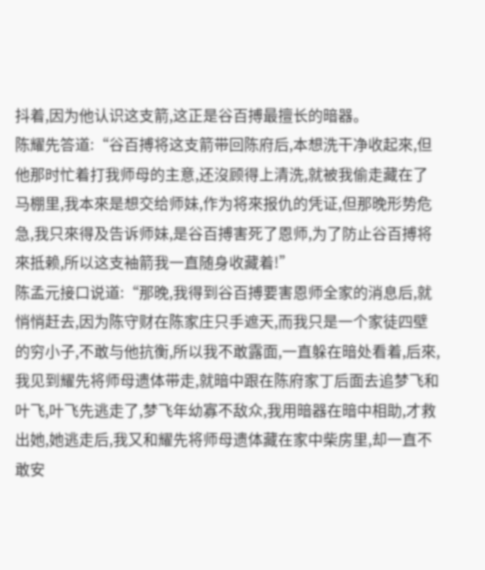抖着,因为他认识这支箭,这正是谷百搏最擅长的暗器。
陈耀先答道:“谷百搏将这支箭带回陈府后,本想洗干净收起來,但他那时忙着打我师母的主意,还沒顾得上清洗,就被我偷走藏在了马棚里,我本來是想交给师妹,作为将來报仇的凭证,但那晚形势危急,我只來得及告诉师妹,是谷百搏害死了恩师,为了防止谷百搏将來抵赖,所以这支袖箭我一直随身收藏着!”
陈孟元接口说道:“那晚,我得到谷百搏要害恩师全家的消息后,就悄悄赶去,因为陈守财在陈家庄只手遮天,而我只是一个家徒四壁的穷小子,不敢与他抗衡,所以我不敢露面,一直躲在暗处看着,后來,我见到耀先将师母遗体带走,就暗中跟在陈府家丁后面去追梦飞和叶飞,叶飞先逃走了,梦飞年幼寡不敌众,我用暗器在暗中相助,才救出她,她逃走后,我又和耀先将师母遗体藏在家中柴房里,却一直不敢安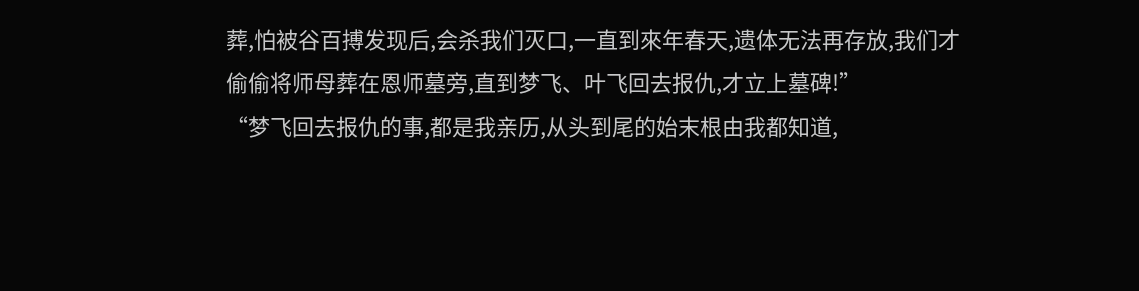葬,怕被谷百搏发现后,会杀我们灭口,一直到來年春天,遗体无法再存放,我们才偷偷将师母葬在恩师墓旁,直到梦飞、叶飞回去报仇,才立上墓碑!”
“梦飞回去报仇的事,都是我亲历,从头到尾的始末根由我都知道,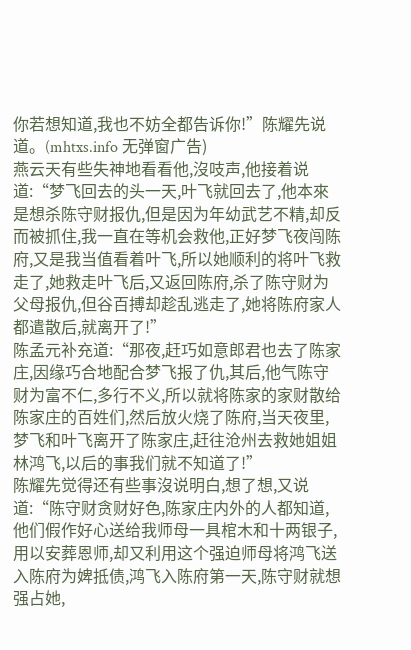你若想知道,我也不妨全都告诉你!”陈耀先说道。(mhtxs.info 无弹窗广告)
燕云天有些失神地看看他,沒吱声,他接着说道:“梦飞回去的头一天,叶飞就回去了,他本來是想杀陈守财报仇,但是因为年幼武艺不精,却反而被抓住,我一直在等机会救他,正好梦飞夜闯陈府,又是我当值看着叶飞,所以她顺利的将叶飞救走了,她救走叶飞后,又返回陈府,杀了陈守财为父母报仇,但谷百搏却趁乱逃走了,她将陈府家人都遣散后,就离开了!”
陈孟元补充道:“那夜,赶巧如意郎君也去了陈家庄,因缘巧合地配合梦飞报了仇,其后,他气陈守财为富不仁,多行不义,所以就将陈家的家财散给陈家庄的百姓们,然后放火烧了陈府,当天夜里,梦飞和叶飞离开了陈家庄,赶往沧州去救她姐姐林鸿飞,以后的事我们就不知道了!”
陈耀先觉得还有些事沒说明白,想了想,又说道:“陈守财贪财好色,陈家庄内外的人都知道,他们假作好心送给我师母一具棺木和十两银子,用以安葬恩师,却又利用这个强迫师母将鸿飞送入陈府为婢抵债,鸿飞入陈府第一天,陈守财就想强占她,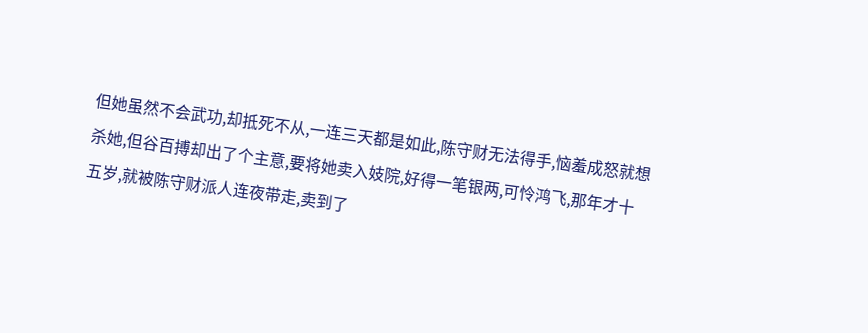但她虽然不会武功,却抵死不从,一连三天都是如此,陈守财无法得手,恼羞成怒就想杀她,但谷百搏却出了个主意,要将她卖入妓院,好得一笔银两,可怜鸿飞,那年才十五岁,就被陈守财派人连夜带走,卖到了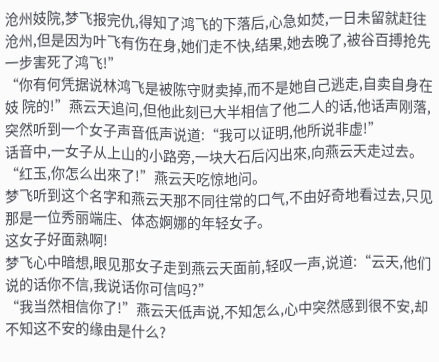沧州妓院,梦飞报完仇,得知了鸿飞的下落后,心急如焚,一日未留就赶往沧州,但是因为叶飞有伤在身,她们走不快,结果,她去晚了,被谷百搏抢先一步害死了鸿飞!”
“你有何凭据说林鸿飞是被陈守财卖掉,而不是她自己逃走,自卖自身在妓 院的!”燕云天追问,但他此刻已大半相信了他二人的话,他话声刚落,突然听到一个女子声音低声说道:“我可以证明,他所说非虚!”
话音中,一女子从上山的小路旁,一块大石后闪出來,向燕云天走过去。
“红玉,你怎么出來了!”燕云天吃惊地问。
梦飞听到这个名字和燕云天那不同往常的口气,不由好奇地看过去,只见那是一位秀丽端庄、体态婀娜的年轻女子。
这女子好面熟啊!
梦飞心中暗想,眼见那女子走到燕云天面前,轻叹一声,说道:“云天,他们说的话你不信,我说话你可信吗?”
“我当然相信你了!”燕云天低声说,不知怎么,心中突然感到很不安,却不知这不安的缘由是什么?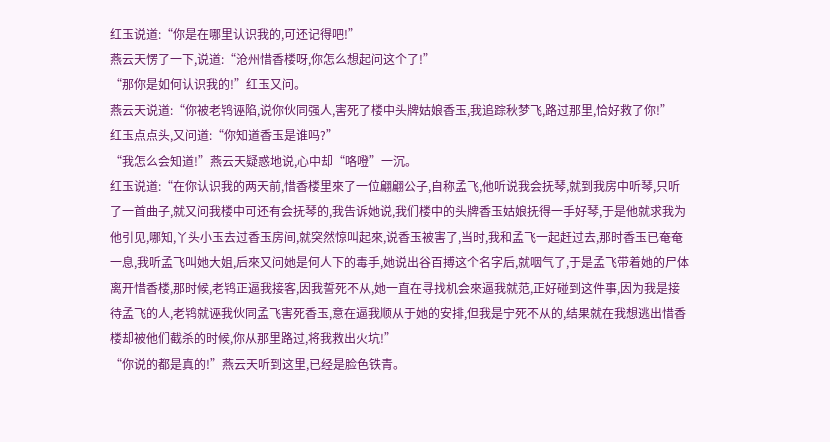红玉说道:“你是在哪里认识我的,可还记得吧!”
燕云天愣了一下,说道:“沧州惜香楼呀,你怎么想起问这个了!”
“那你是如何认识我的!”红玉又问。
燕云天说道:“你被老鸨诬陷,说你伙同强人,害死了楼中头牌姑娘香玉,我追踪秋梦飞,路过那里,恰好救了你!”
红玉点点头,又问道:“你知道香玉是谁吗?”
“我怎么会知道!”燕云天疑惑地说,心中却“咯噔”一沉。
红玉说道:“在你认识我的两天前,惜香楼里來了一位翩翩公子,自称孟飞,他听说我会抚琴,就到我房中听琴,只听了一首曲子,就又问我楼中可还有会抚琴的,我告诉她说,我们楼中的头牌香玉姑娘抚得一手好琴,于是他就求我为他引见,哪知,丫头小玉去过香玉房间,就突然惊叫起來,说香玉被害了,当时,我和孟飞一起赶过去,那时香玉已奄奄一息,我听孟飞叫她大姐,后來又问她是何人下的毒手,她说出谷百搏这个名字后,就咽气了,于是孟飞带着她的尸体离开惜香楼,那时候,老鸨正逼我接客,因我誓死不从,她一直在寻找机会來逼我就范,正好碰到这件事,因为我是接待孟飞的人,老鸨就诬我伙同孟飞害死香玉,意在逼我顺从于她的安排,但我是宁死不从的,结果就在我想逃出惜香楼却被他们截杀的时候,你从那里路过,将我救出火坑!”
“你说的都是真的!”燕云天听到这里,已经是脸色铁青。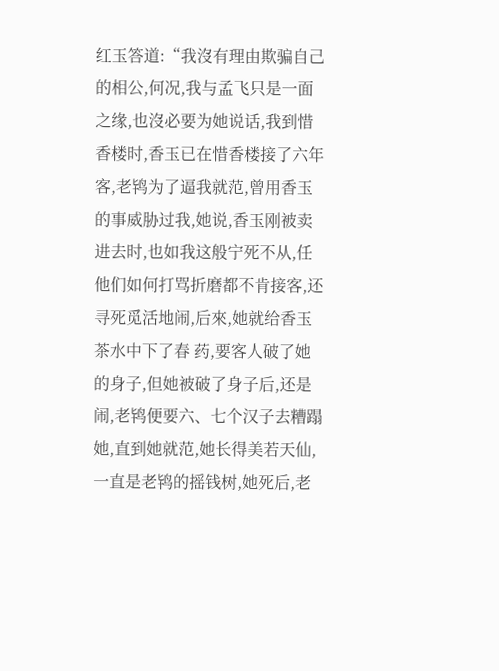红玉答道:“我沒有理由欺骗自己的相公,何况,我与孟飞只是一面之缘,也沒必要为她说话,我到惜香楼时,香玉已在惜香楼接了六年客,老鸨为了逼我就范,曾用香玉的事威胁过我,她说,香玉刚被卖进去时,也如我这般宁死不从,任他们如何打骂折磨都不肯接客,还寻死觅活地闹,后來,她就给香玉茶水中下了春 药,要客人破了她的身子,但她被破了身子后,还是闹,老鸨便要六、七个汉子去糟蹋她,直到她就范,她长得美若天仙,一直是老鸨的摇钱树,她死后,老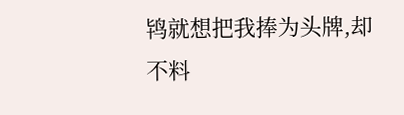鸨就想把我捧为头牌,却不料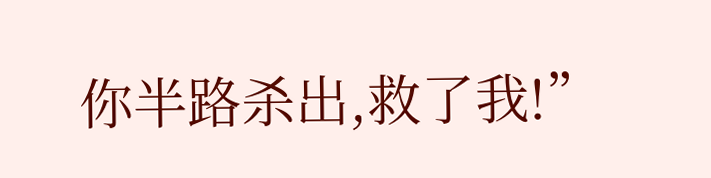你半路杀出,救了我!”